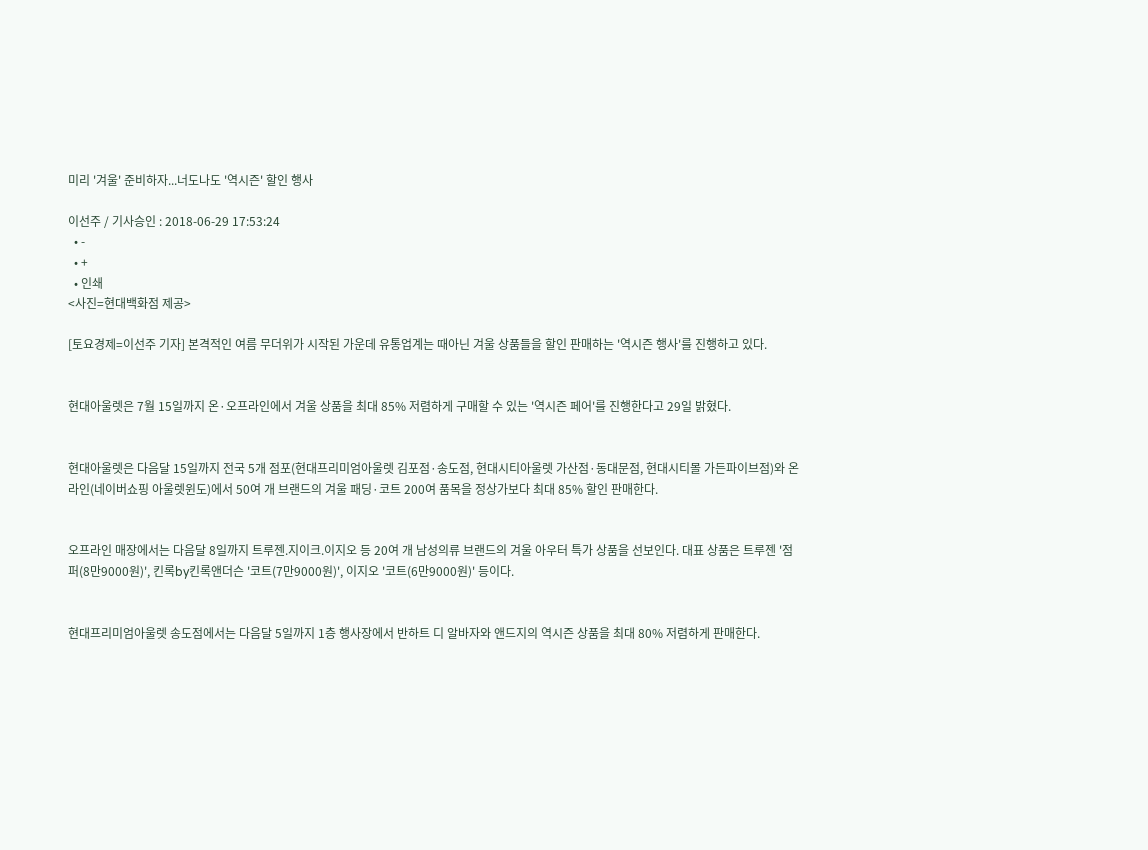미리 '겨울' 준비하자...너도나도 '역시즌' 할인 행사

이선주 / 기사승인 : 2018-06-29 17:53:24
  • -
  • +
  • 인쇄
<사진=현대백화점 제공>

[토요경제=이선주 기자] 본격적인 여름 무더위가 시작된 가운데 유통업계는 때아닌 겨울 상품들을 할인 판매하는 '역시즌 행사'를 진행하고 있다.


현대아울렛은 7월 15일까지 온·오프라인에서 겨울 상품을 최대 85% 저렴하게 구매할 수 있는 '역시즌 페어'를 진행한다고 29일 밝혔다.


현대아울렛은 다음달 15일까지 전국 5개 점포(현대프리미엄아울렛 김포점·송도점, 현대시티아울렛 가산점·동대문점, 현대시티몰 가든파이브점)와 온라인(네이버쇼핑 아울렛윈도)에서 50여 개 브랜드의 겨울 패딩·코트 200여 품목을 정상가보다 최대 85% 할인 판매한다.


오프라인 매장에서는 다음달 8일까지 트루젠.지이크.이지오 등 20여 개 남성의류 브랜드의 겨울 아우터 특가 상품을 선보인다. 대표 상품은 트루젠 '점퍼(8만9000원)', 킨록by킨록앤더슨 '코트(7만9000원)', 이지오 '코트(6만9000원)' 등이다.


현대프리미엄아울렛 송도점에서는 다음달 5일까지 1층 행사장에서 반하트 디 알바자와 앤드지의 역시즌 상품을 최대 80% 저렴하게 판매한다.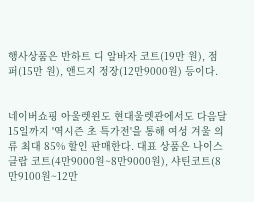행사상품은 반하트 디 알바자 코트(19만 원), 점퍼(15만 원), 앤드지 정장(12만9000원) 등이다.


네이버쇼핑 아울렛윈도 현대울렛관에서도 다음달 15일까지 '역시즌 초 특가전'을 통해 여성 겨울 의류 최대 85% 할인 판매한다. 대표 상품은 나이스클랍 코트(4만9000원~8만9000원), 샤틴코트(8만9100원~12만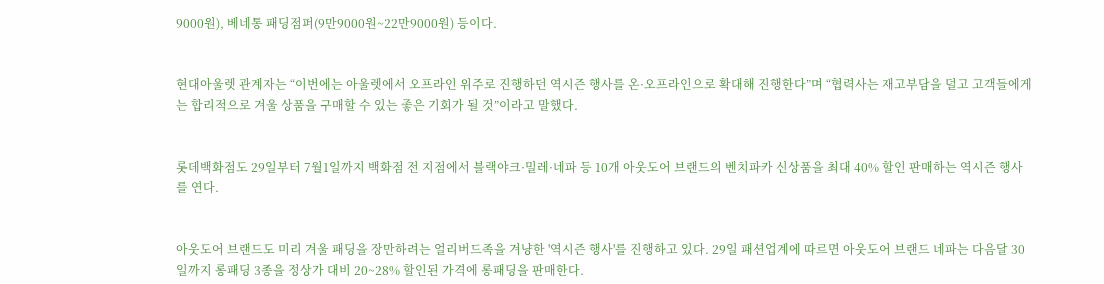9000원), 베네통 패딩점퍼(9만9000원~22만9000원) 등이다.


현대아울렛 관계자는 “이번에는 아울렛에서 오프라인 위주로 진행하던 역시즌 행사를 온·오프라인으로 확대해 진행한다”며 “협력사는 재고부담을 덜고 고객들에게는 합리적으로 겨울 상품을 구매할 수 있는 좋은 기회가 될 것”이라고 말했다.


롯데백화점도 29일부터 7월1일까지 백화점 전 지점에서 블랙야크·밀레·네파 등 10개 아웃도어 브랜드의 벤치파카 신상품을 최대 40% 할인 판매하는 역시즌 행사를 연다.


아웃도어 브랜드도 미리 겨울 패딩을 장만하려는 얼리버드족을 겨냥한 '역시즌 행사'를 진행하고 있다. 29일 패션업계에 따르면 아웃도어 브랜드 네파는 다음달 30일까지 롱패딩 3종을 정상가 대비 20~28% 할인된 가격에 롱패딩을 판매한다.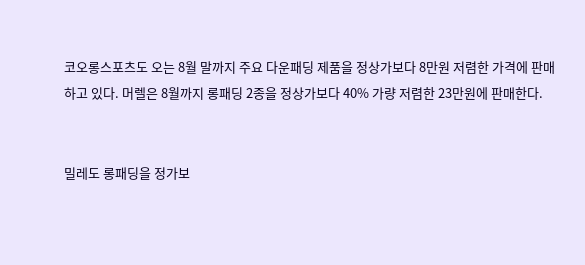코오롱스포츠도 오는 8월 말까지 주요 다운패딩 제품을 정상가보다 8만원 저렴한 가격에 판매하고 있다. 머렐은 8월까지 롱패딩 2종을 정상가보다 40% 가량 저렴한 23만원에 판매한다.


밀레도 롱패딩을 정가보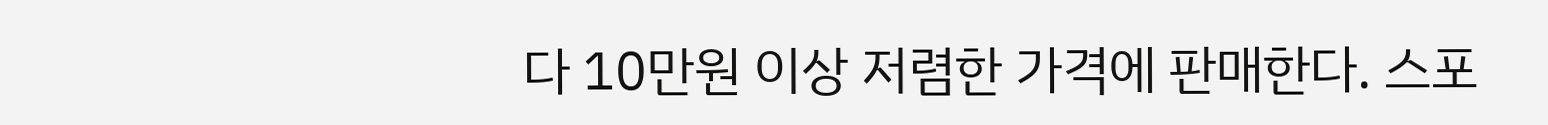다 10만원 이상 저렴한 가격에 판매한다. 스포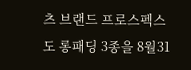츠 브랜드 프로스펙스도 롱패딩 3종을 8월31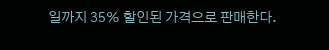일까지 35% 할인된 가격으로 판매한다.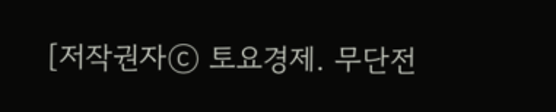[저작권자ⓒ 토요경제. 무단전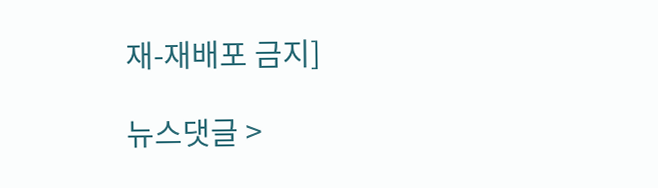재-재배포 금지]

뉴스댓글 >